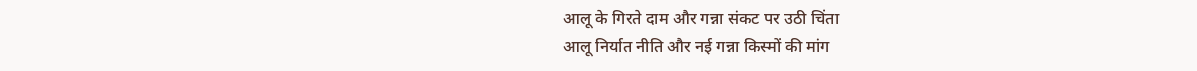आलू के गिरते दाम और गन्ना संकट पर उठी चिंता
आलू निर्यात नीति और नई गन्ना किस्मों की मांग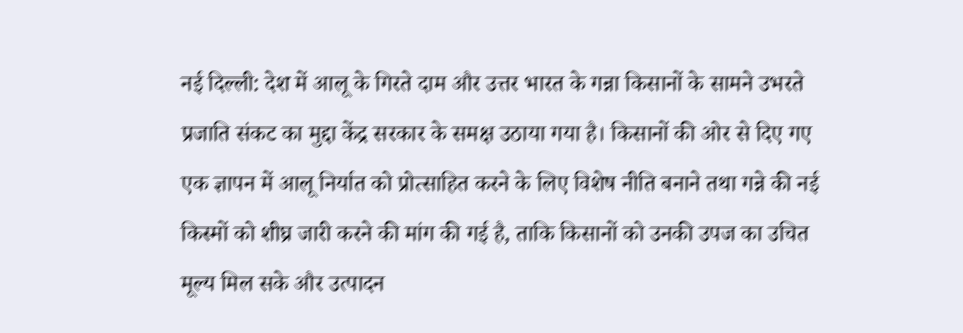नई दिल्ली: देश में आलू के गिरते दाम और उत्तर भारत के गन्ना किसानों के सामने उभरते प्रजाति संकट का मुद्दा केंद्र सरकार के समक्ष उठाया गया है। किसानों की ओर से दिए गए एक ज्ञापन में आलू निर्यात को प्रोत्साहित करने के लिए विशेष नीति बनाने तथा गन्ने की नई किस्मों को शीघ्र जारी करने की मांग की गई है, ताकि किसानों को उनकी उपज का उचित मूल्य मिल सके और उत्पादन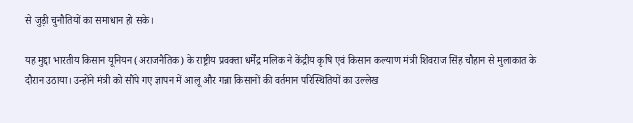से जुड़ी चुनौतियों का समाधान हो सके।

यह मुद्दा भारतीय किसान यूनियन (अराजनैतिक) के राष्ट्रीय प्रवक्ता धर्मेंद्र मलिक ने केंद्रीय कृषि एवं किसान कल्याण मंत्री शिवराज सिंह चौहान से मुलाकात के दौरान उठाया। उन्होंने मंत्री को सौंपे गए ज्ञापन में आलू और गन्ना किसानों की वर्तमान परिस्थितियों का उल्लेख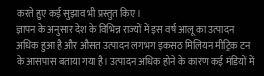करते हुए कई सुझाव भी प्रस्तुत किए।
ज्ञापन के अनुसार देश के विभिन्न राज्यों में इस वर्ष आलू का उत्पादन अधिक हुआ है और औसत उत्पादन लगभग इकसठ मिलियन मीट्रिक टन के आसपास बताया गया है। उत्पादन अधिक होने के कारण कई मंडियों में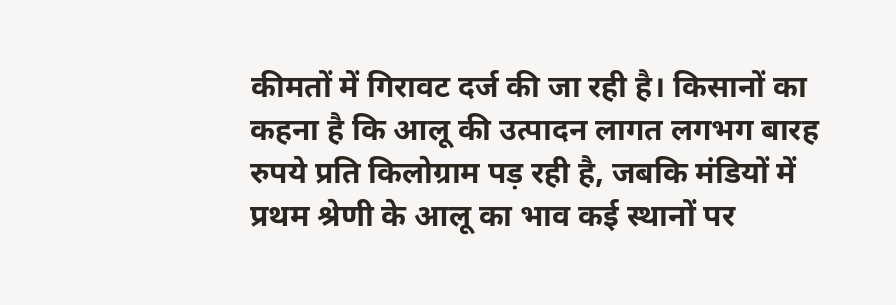कीमतों में गिरावट दर्ज की जा रही है। किसानों का कहना है कि आलू की उत्पादन लागत लगभग बारह रुपये प्रति किलोग्राम पड़ रही है, जबकि मंडियों में प्रथम श्रेणी के आलू का भाव कई स्थानों पर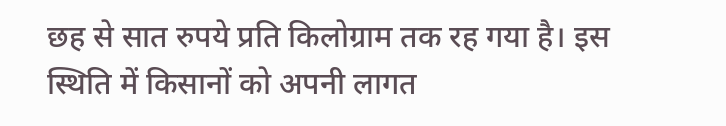छह से सात रुपये प्रति किलोग्राम तक रह गया है। इस स्थिति में किसानों को अपनी लागत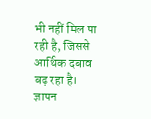भी नहीं मिल पा रही है, जिससे आर्थिक दबाव बढ़ रहा है।
ज्ञापन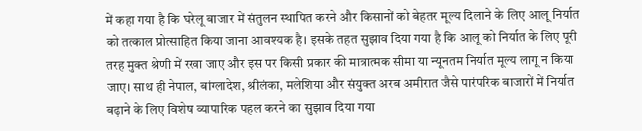में कहा गया है कि घरेलू बाजार में संतुलन स्थापित करने और किसानों को बेहतर मूल्य दिलाने के लिए आलू निर्यात को तत्काल प्रोत्साहित किया जाना आवश्यक है। इसके तहत सुझाव दिया गया है कि आलू को निर्यात के लिए पूरी तरह मुक्त श्रेणी में रखा जाए और इस पर किसी प्रकार की मात्रात्मक सीमा या न्यूनतम निर्यात मूल्य लागू न किया जाए। साथ ही नेपाल, बांग्लादेश, श्रीलंका, मलेशिया और संयुक्त अरब अमीरात जैसे पारंपरिक बाजारों में निर्यात बढ़ाने के लिए विशेष व्यापारिक पहल करने का सुझाव दिया गया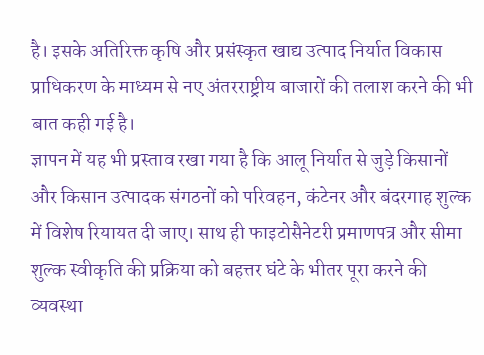है। इसके अतिरिक्त कृषि और प्रसंस्कृत खाद्य उत्पाद निर्यात विकास प्राधिकरण के माध्यम से नए अंतरराष्ट्रीय बाजारों की तलाश करने की भी बात कही गई है।
ज्ञापन में यह भी प्रस्ताव रखा गया है कि आलू निर्यात से जुड़े किसानों और किसान उत्पादक संगठनों को परिवहन, कंटेनर और बंदरगाह शुल्क में विशेष रियायत दी जाए। साथ ही फाइटोसैनेटरी प्रमाणपत्र और सीमा शुल्क स्वीकृति की प्रक्रिया को बहत्तर घंटे के भीतर पूरा करने की व्यवस्था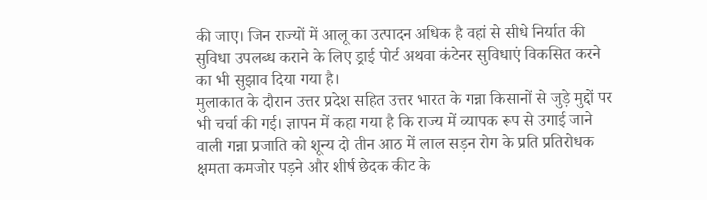की जाए। जिन राज्यों में आलू का उत्पादन अधिक है वहां से सीधे निर्यात की सुविधा उपलब्ध कराने के लिए ड्राई पोर्ट अथवा कंटेनर सुविधाएं विकसित करने का भी सुझाव दिया गया है।
मुलाकात के दौरान उत्तर प्रदेश सहित उत्तर भारत के गन्ना किसानों से जुड़े मुद्दों पर भी चर्चा की गई। ज्ञापन में कहा गया है कि राज्य में व्यापक रूप से उगाई जाने वाली गन्ना प्रजाति को शून्य दो तीन आठ में लाल सड़न रोग के प्रति प्रतिरोधक क्षमता कमजोर पड़ने और शीर्ष छेदक कीट के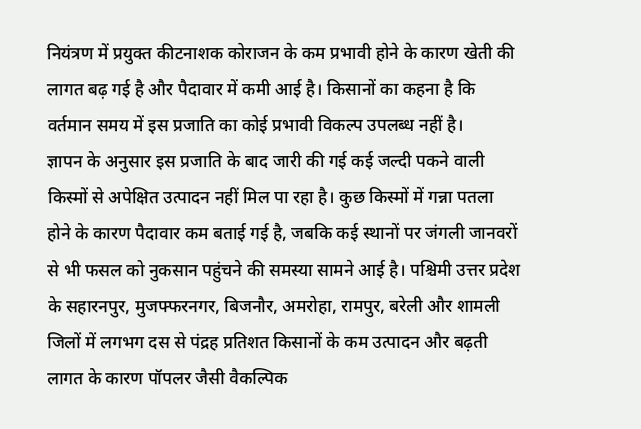नियंत्रण में प्रयुक्त कीटनाशक कोराजन के कम प्रभावी होने के कारण खेती की लागत बढ़ गई है और पैदावार में कमी आई है। किसानों का कहना है कि वर्तमान समय में इस प्रजाति का कोई प्रभावी विकल्प उपलब्ध नहीं है।
ज्ञापन के अनुसार इस प्रजाति के बाद जारी की गई कई जल्दी पकने वाली किस्मों से अपेक्षित उत्पादन नहीं मिल पा रहा है। कुछ किस्मों में गन्ना पतला होने के कारण पैदावार कम बताई गई है, जबकि कई स्थानों पर जंगली जानवरों से भी फसल को नुकसान पहुंचने की समस्या सामने आई है। पश्चिमी उत्तर प्रदेश के सहारनपुर, मुजफ्फरनगर, बिजनौर, अमरोहा, रामपुर, बरेली और शामली जिलों में लगभग दस से पंद्रह प्रतिशत किसानों के कम उत्पादन और बढ़ती लागत के कारण पॉपलर जैसी वैकल्पिक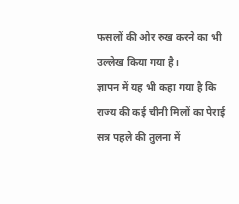फसलों की ओर रुख करने का भी उल्लेख किया गया है।
ज्ञापन में यह भी कहा गया है कि राज्य की कई चीनी मिलों का पेराई सत्र पहले की तुलना में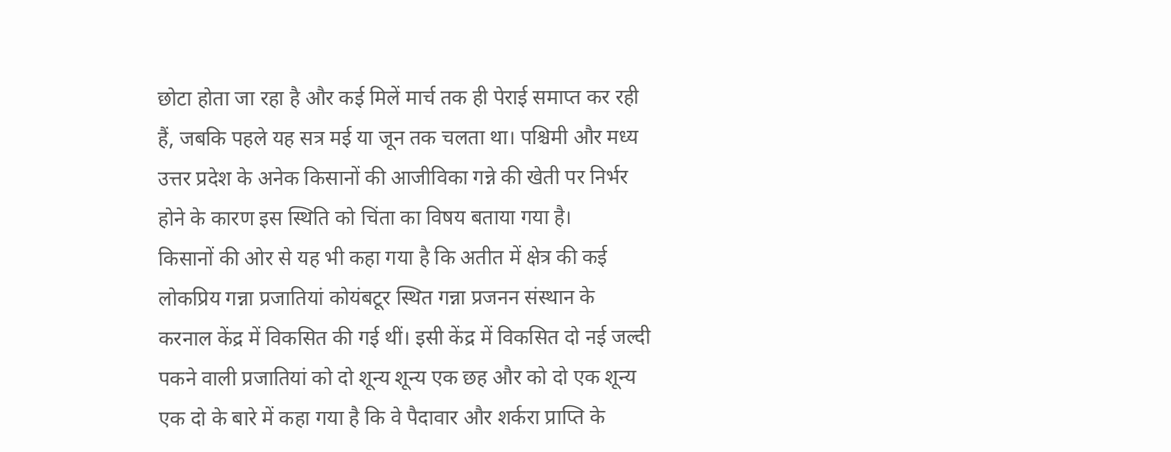छोटा होता जा रहा है और कई मिलें मार्च तक ही पेराई समाप्त कर रही हैं, जबकि पहले यह सत्र मई या जून तक चलता था। पश्चिमी और मध्य उत्तर प्रदेश के अनेक किसानों की आजीविका गन्ने की खेती पर निर्भर होने के कारण इस स्थिति को चिंता का विषय बताया गया है।
किसानों की ओर से यह भी कहा गया है कि अतीत में क्षेत्र की कई लोकप्रिय गन्ना प्रजातियां कोयंबटूर स्थित गन्ना प्रजनन संस्थान के करनाल केंद्र में विकसित की गई थीं। इसी केंद्र में विकसित दो नई जल्दी पकने वाली प्रजातियां को दो शून्य शून्य एक छह और को दो एक शून्य एक दो के बारे में कहा गया है कि वे पैदावार और शर्करा प्राप्ति के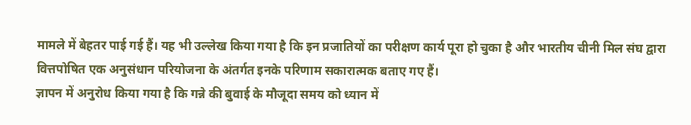मामले में बेहतर पाई गई हैं। यह भी उल्लेख किया गया है कि इन प्रजातियों का परीक्षण कार्य पूरा हो चुका है और भारतीय चीनी मिल संघ द्वारा वित्तपोषित एक अनुसंधान परियोजना के अंतर्गत इनके परिणाम सकारात्मक बताए गए हैं।
ज्ञापन में अनुरोध किया गया है कि गन्ने की बुवाई के मौजूदा समय को ध्यान में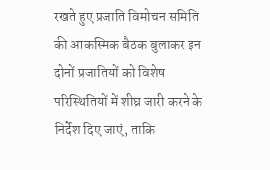रखते हुए प्रजाति विमोचन समिति की आकस्मिक बैठक बुलाकर इन दोनों प्रजातियों को विशेष परिस्थितियों में शीघ्र जारी करने के निर्देश दिए जाएं, ताकि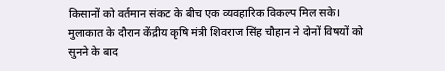किसानों को वर्तमान संकट के बीच एक व्यवहारिक विकल्प मिल सके।
मुलाकात के दौरान केंद्रीय कृषि मंत्री शिवराज सिंह चौहान ने दोनों विषयों को सुनने के बाद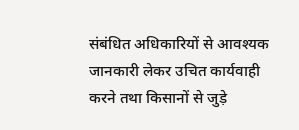संबंधित अधिकारियों से आवश्यक जानकारी लेकर उचित कार्यवाही करने तथा किसानों से जुड़े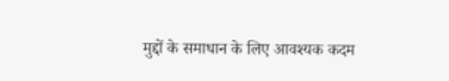मुद्दों के समाधान के लिए आवश्यक कदम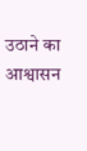उठाने का आश्वासन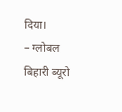दिया।
– ग्लोबल बिहारी ब्यूरो